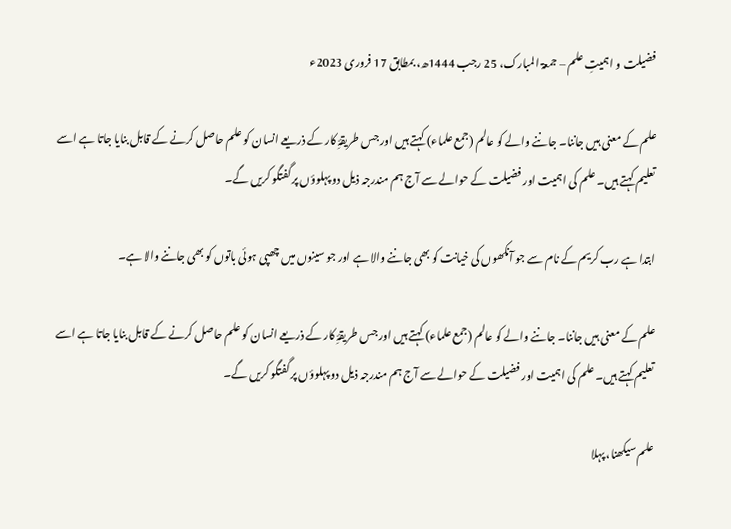فضیلت و اہمیتِ علم – جمعۃ المبارک، 25 رجب 1444ھ، بمطابق 17 فروری 2023ء

علم کے معنی ہیں جاننا۔ جاننے والے کو عالم (جمع علماء) کہتے ہیں اور جس طریقۂِ کار کے ذریعے انسان کو علم حاصل کرنے کے قابل بنایا جاتا ہے اسے تعلیم کہتے ہیں۔ علم کی اہمیت اور فضیلت کے حوالے سے آج ہم مندرجہ ذیل دو پہلوؤں پر گفتگو کریں گے۔

ابتدا ہے رب کریم کے نام سے جو آنکھوں کی خیانت کو بھی جاننے والا ہے اور جو سینوں میں چھپی ہوئی باتوں کو بھی جاننے والا ہے۔

علم کے معنی ہیں جاننا۔ جاننے والے کو عالم (جمع علماء) کہتے ہیں اور جس طریقۂِ کار کے ذریعے انسان کو علم حاصل کرنے کے قابل بنایا جاتا ہے اسے تعلیم کہتے ہیں۔ علم کی اہمیت اور فضیلت کے حوالے سے آج ہم مندرجہ ذیل دو پہلوؤں پر گفتگو کریں گے۔

علم سیکھنا، پہلا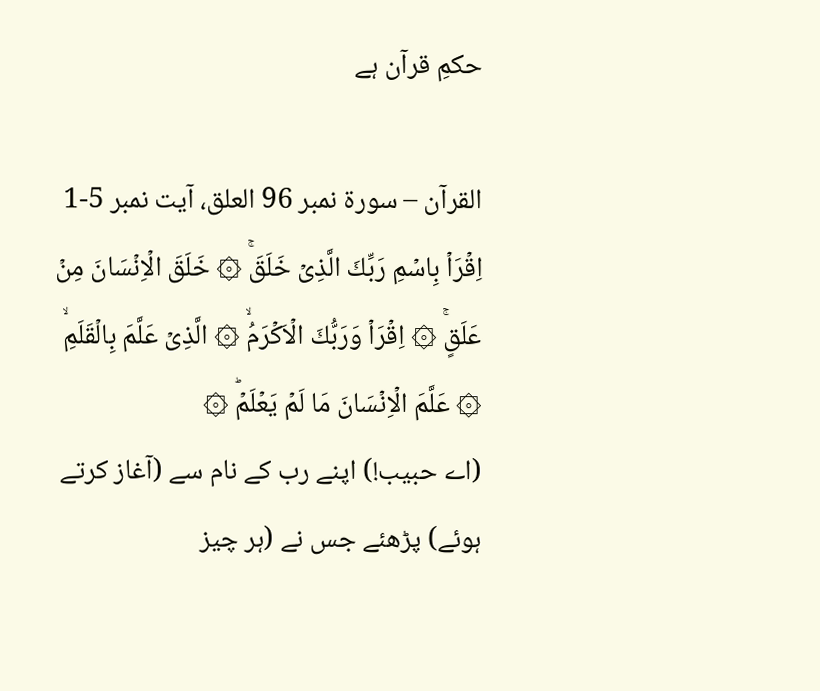حکمِ قرآن ہے

القرآن – سورۃ نمبر 96 العلق، آیت نمبر 5-1
اِقۡرَاۡ بِاسۡمِ رَبِّكَ الَّذِىۡ خَلَقَ‌ۚ ۞ خَلَقَ الۡاِنۡسَانَ مِنۡ عَلَقٍ‌ۚ ۞ اِقۡرَاۡ وَرَبُّكَ الۡاَكۡرَمُۙ ۞ الَّذِىۡ عَلَّمَ بِالۡقَلَمِۙ ۞ عَلَّمَ الۡاِنۡسَانَ مَا لَمۡ يَعۡلَمۡؕ ۞
(اے حبیب!) اپنے رب کے نام سے (آغاز کرتے ہوئے) پڑھئے جس نے (ہر چیز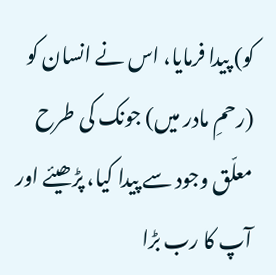کو) پیدا فرمایا، اس نے انسان کو (رحمِ مادر میں) جونک کی طرح معلّق وجود سے پیدا کیا، پڑھیئے اور آپ کا رب بڑا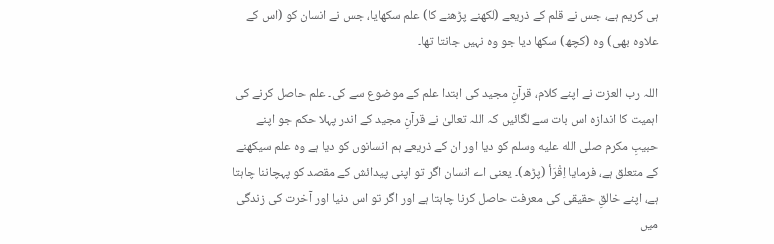ہی کریم ہے، جس نے قلم کے ذریعے (لکھنے پڑھنے کا) علم سکھایا، جس نے انسان کو (اس کے علاوہ بھی) وہ (کچھ) سکھا دیا جو وہ نہیں جانتا تھا۔

اللہ رب العزت نے اپنے کلام، قرآنِ مجید کی ابتدا علم کے موضوع سے کی۔ علم حاصل کرنے کی اہمیت کا اندازہ اس بات سے لگائیں کہ اللہ تعالیٰ نے قرآنِ مجید کے اندر پہلا حکم جو اپنے حبیبِ مکرم صلى الله عليه وسلم کو دیا اور ان کے ذریعے ہم انسانوں کو دیا ہے وہ علم سیکھنے کے متعلق ہے، فرمایا اِقْرَأ (پڑھ)۔ یعنی اے انسان اگر تو اپنی پیدائش کے مقصد کو پہچاننا چاہتا ہے، اپنے خالقِ حقیقی کی معرفت حاصل کرنا چاہتا ہے اور اگر تو اس دنیا اور آخرت کی زندگی میں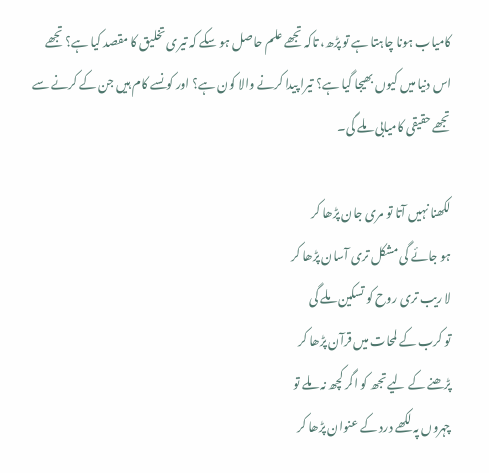کامیاب ہونا چاہتا ہے تو پڑھ، تاکہ تجھے علم حاصل ہو سکے کہ تیری تخلیق کا مقصد کیا ہے؟ تجھے اس دنیا میں کیوں بھیجا گیا ہے؟ تیرا پیدا کرنے والا کون ہے؟ اور کونسے کام ہیں جن کے کرنے سے تجھے حقیقی کامیابی ملے گی۔

لکھنا نہیں آتا تو مری جان پڑھا کر
ہو جائے گی مشکل تری آسان پڑھا کر
لا ریب تری روح کو تسکین ملے گی
تو کرب کے لمحات میں قرآن پڑھا کر
پڑھنے کے لیے تجھ کو اگر کچھ نہ ملے تو
چہروں پہ لکھے درد کے عنوان پڑھا کر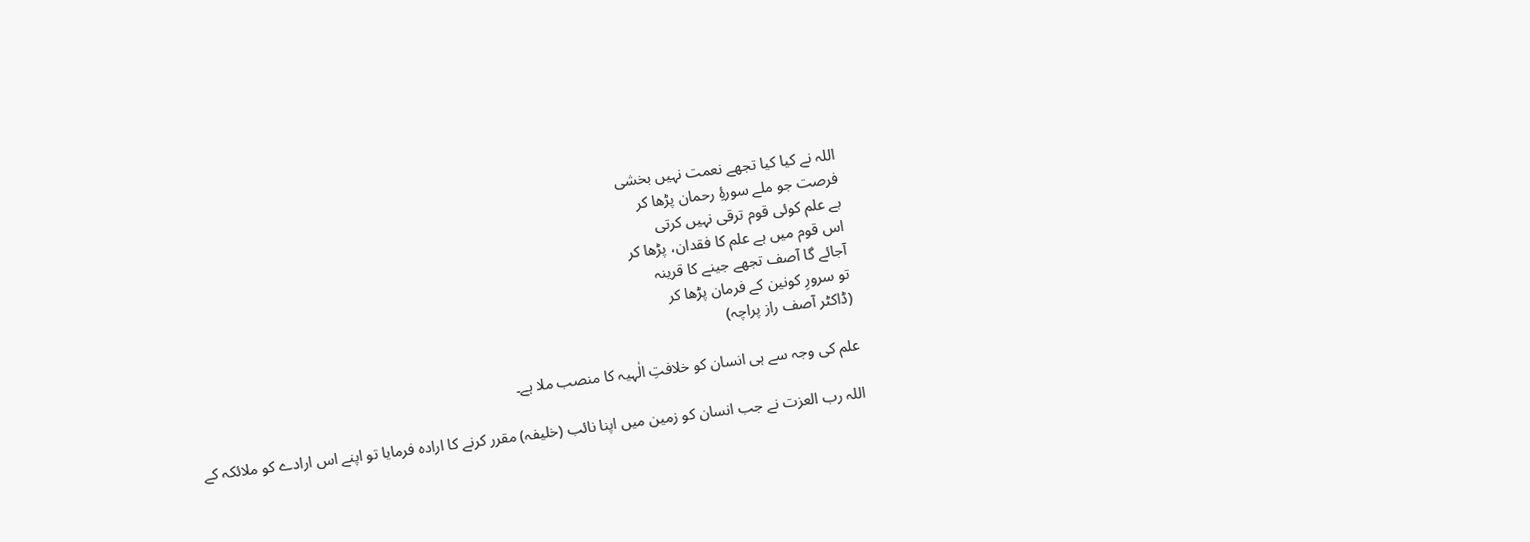اللہ نے کیا کیا تجھے نعمت نہیں بخشی
فرصت جو ملے سورۂِ رحمان پڑھا کر
بے علم کوئی قوم ترقی نہیں کرتی
اس قوم میں ہے علم کا فقدان، پڑھا کر
آجائے گا آصف تجھے جینے کا قرینہ
تو سرورِ کونین کے فرمان پڑھا کر
(ڈاکٹر آصف راز پراچہ)

علم کی وجہ سے ہی انسان کو خلافتِ الٰہیہ کا منصب ملا ہے۔

اللہ رب العزت نے جب انسان کو زمین میں اپنا نائب (خلیفہ) مقرر کرنے کا ارادہ فرمایا تو اپنے اس ارادے کو ملائکہ کے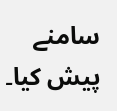سامنے پیش کیا۔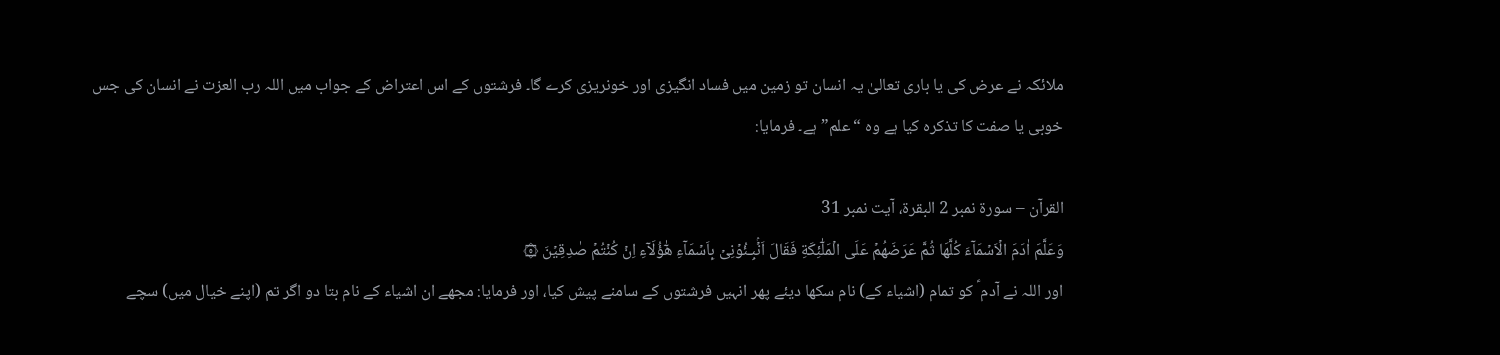ملائکہ نے عرض کی یا باری تعالیٰ یہ انسان تو زمین میں فساد انگیزی اور خونریزی کرے گا۔ فرشتوں کے اس اعتراض کے جواب میں اللہ رب العزت نے انسان کی جس خوبی یا صفت کا تذکرہ کیا ہے وہ “علم” ہے۔ فرمایا:

القرآن – سورۃ نمبر 2 البقرة، آیت نمبر 31
وَعَلَّمَ اٰدَمَ الۡاَسۡمَآءَ كُلَّهَا ثُمَّ عَرَضَهُمۡ عَلَى الۡمَلٰٓئِكَةِ فَقَالَ اَنۡۢبِـئُوۡنِىۡ بِاَسۡمَآءِ هٰٓؤُلَآءِ اِنۡ كُنۡتُمۡ صٰدِقِيۡنَ ۞
اور اللہ نے آدم ؑ کو تمام (اشیاء کے) نام سکھا دیئے پھر انہیں فرشتوں کے سامنے پیش کیا، اور فرمایا: مجھے ان اشیاء کے نام بتا دو اگر تم (اپنے خیال میں) سچے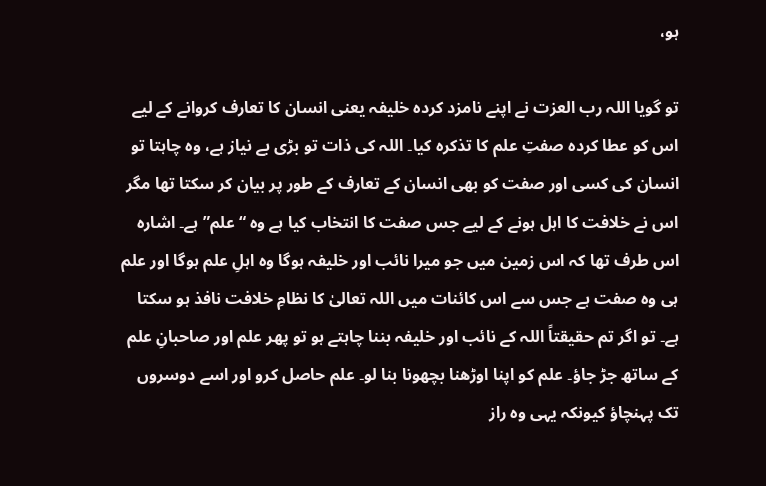ہو،

تو گویا اللہ رب العزت نے اپنے نامزد کردہ خلیفہ یعنی انسان کا تعارف کروانے کے لیے اس کو عطا کردہ صفتِ علم کا تذکرہ کیا۔ اللہ کی ذات تو بڑی بے نیاز ہے، وہ چاہتا تو انسان کی کسی اور صفت کو بھی انسان کے تعارف کے طور پر بیان کر سکتا تھا مگر اس نے خلافت کا اہل ہونے کے لیے جس صفت کا انتخاب کیا ہے وہ “علم” ہے۔ اشارہ اس طرف تھا کہ اس زمین میں جو میرا نائب اور خلیفہ ہوگا وہ اہلِ علم ہوگا اور علم ہی وہ صفت ہے جس سے اس کائنات میں اللہ تعالیٰ کا نظامِ خلافت نافذ ہو سکتا ہے۔ تو اگر تم حقیقتاً اللہ کے نائب اور خلیفہ بننا چاہتے ہو تو پھر علم اور صاحبانِ علم کے ساتھ جڑ جاؤ۔ علم کو اپنا اوڑھنا بچھونا بنا لو۔ علم حاصل کرو اور اسے دوسروں تک پہنچاؤ کیونکہ یہی وہ راز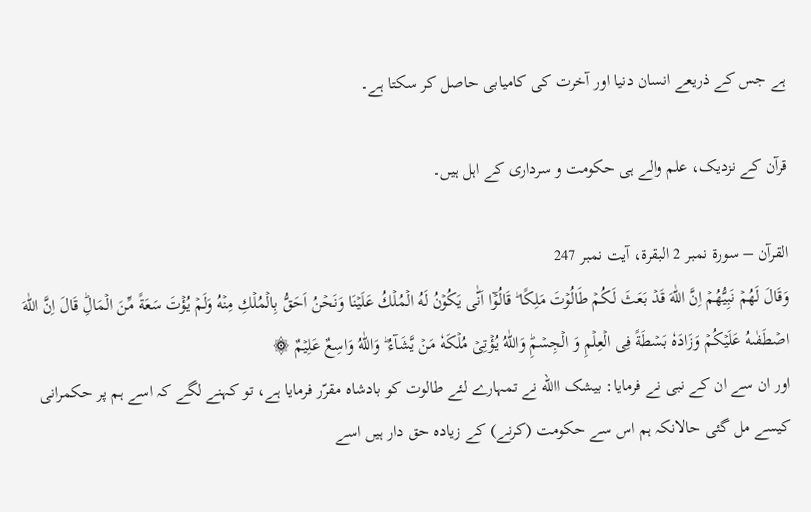ہے جس کے ذریعے انسان دنیا اور آخرت کی کامیابی حاصل کر سکتا ہے۔

قرآن کے نزدیک، علم والے ہی حکومت و سرداری کے اہل ہیں۔

القرآن – سورۃ نمبر 2 البقرة، آیت نمبر 247
وَقَالَ لَهُمۡ نَبِيُّهُمۡ اِنَّ اللّٰهَ قَدۡ بَعَثَ لَـکُمۡ طَالُوۡتَ مَلِكًا ‌ؕ قَالُوۡٓا اَنّٰى يَكُوۡنُ لَهُ الۡمُلۡكُ عَلَيۡنَا وَنَحۡنُ اَحَقُّ بِالۡمُلۡكِ مِنۡهُ وَلَمۡ يُؤۡتَ سَعَةً مِّنَ الۡمَالِ‌ؕ قَالَ اِنَّ اللّٰهَ اصۡطَفٰٮهُ عَلَيۡکُمۡ وَزَادَهٗ بَسۡطَةً فِى الۡعِلۡمِ وَ الۡجِسۡمِ‌ؕ وَاللّٰهُ يُؤۡتِىۡ مُلۡکَهٗ مَنۡ يَّشَآءُ ‌ؕ وَاللّٰهُ وَاسِعٌ عَلِيۡمٌ ۞
اور ان سے ان کے نبی نے فرمایا: بیشک االله نے تمہارے لئے طالوت کو بادشاہ مقرّر فرمایا ہے، تو کہنے لگے کہ اسے ہم پر حکمرانی کیسے مل گئی حالانکہ ہم اس سے حکومت (کرنے) کے زیادہ حق دار ہیں اسے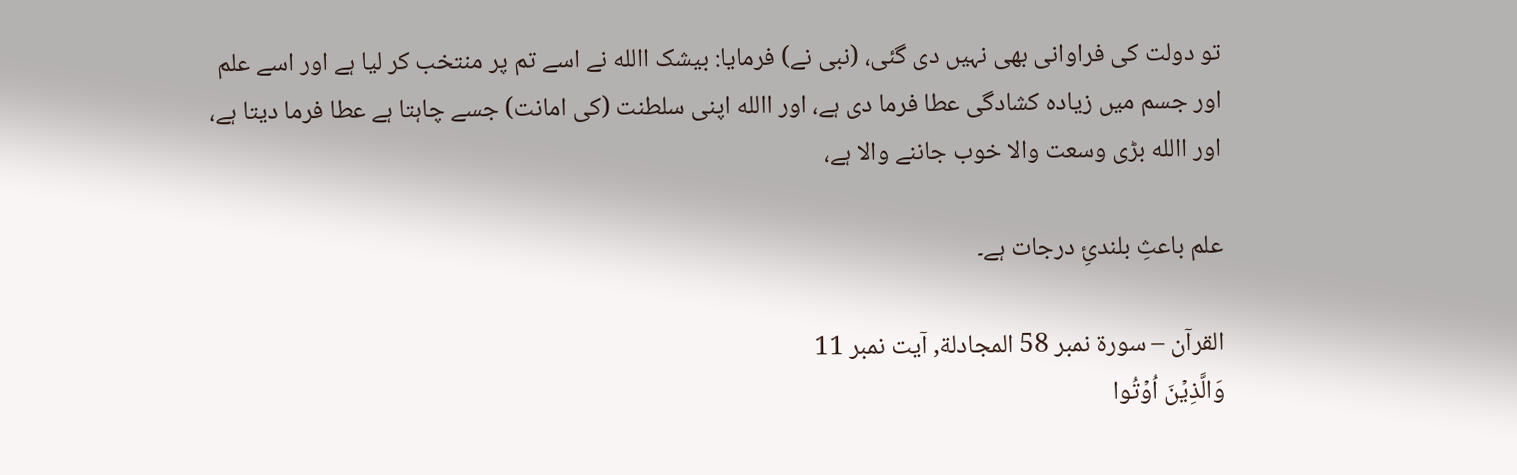تو دولت کی فراوانی بھی نہیں دی گئی، (نبی نے) فرمایا: بیشک االله نے اسے تم پر منتخب کر لیا ہے اور اسے علم اور جسم میں زیادہ کشادگی عطا فرما دی ہے، اور االله اپنی سلطنت (کی امانت) جسے چاہتا ہے عطا فرما دیتا ہے، اور االله بڑی وسعت والا خوب جاننے والا ہے،

علم باعثِ بلندئِ درجات ہے۔

القرآن – سورۃ نمبر 58 المجادلة, آیت نمبر 11
وَالَّذِيۡنَ اُوۡتُوا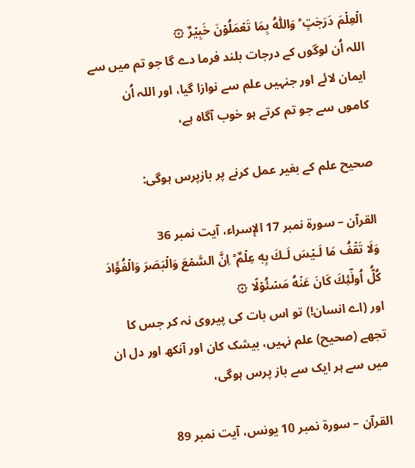الۡعِلۡمَ دَرَجٰتٍ ‌ؕ وَاللّٰهُ بِمَا تَعۡمَلُوۡنَ خَبِيۡرٌ ۞
اللہ اُن لوگوں کے درجات بلند فرما دے گا جو تم میں سے ایمان لائے اور جنہیں علم سے نوازا گیا، اور اللہ اُن کاموں سے جو تم کرتے ہو خوب آگاہ ہے،

صحیح علم کے بغیر عمل کرنے پر بازپرس ہوگی:

القرآن – سورۃ نمبر 17 الإسراء، آیت نمبر 36
وَلَا تَقۡفُ مَا لَـيۡسَ لَـكَ بِهٖ عِلۡمٌ‌ ؕ اِنَّ السَّمۡعَ وَالۡبَصَرَ وَالۡفُؤَادَ كُلُّ اُولٰۤئِكَ كَانَ عَنۡهُ مَسۡئُوۡلًا ۞
اور (اے انسان!) تو اس بات کی پیروی نہ کر جس کا تجھے (صحیح) علم نہیں، بیشک کان اور آنکھ اور دل ان میں سے ہر ایک سے باز پرس ہوگی،

القرآن – سورۃ نمبر 10 يونس، آیت نمبر 89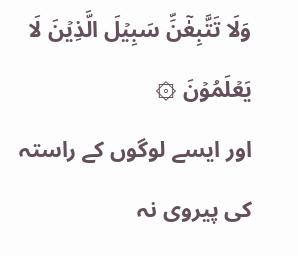وَلَا تَتَّبِعٰٓنِّ سَبِيۡلَ الَّذِيۡنَ لَا يَعۡلَمُوۡنَ ۞
اور ایسے لوگوں کے راستہ کی پیروی نہ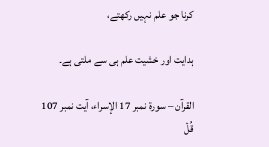کرنا جو علم نہیں رکھتے،

ہدایت اور خشیت علم ہی سے ملتی ہے۔

القرآن – سورۃ نمبر 17 الإسراء، آیت نمبر 107
قُلۡ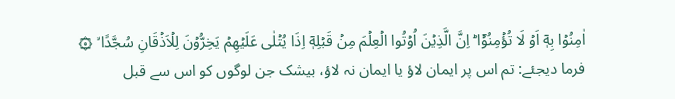اٰمِنُوۡا بِهٖۤ اَوۡ لَا تُؤۡمِنُوۡٓا‌ ؕ اِنَّ الَّذِيۡنَ اُوۡتُوا الۡعِلۡمَ مِنۡ قَبۡلِهٖۤ اِذَا يُتۡلٰى عَلَيۡهِمۡ يَخِرُّوۡنَ لِلۡاَذۡقَانِ سُجَّدًا ۙ ۞
فرما دیجئے: تم اس پر ایمان لاؤ یا ایمان نہ لاؤ، بیشک جن لوگوں کو اس سے قبل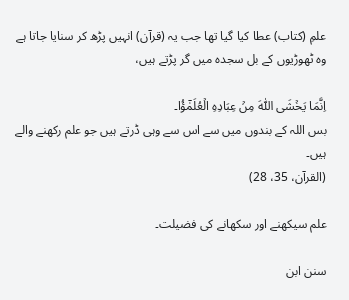علمِ (کتاب) عطا کیا گیا تھا جب یہ (قرآن) انہیں پڑھ کر سنایا جاتا ہے وہ ٹھوڑیوں کے بل سجدہ میں گر پڑتے ہیں،

اِنَّمَا یَخۡشَی اللّٰہَ مِنۡ عِبَادِہِ الۡعُلَمٰٓؤُا۔
بس اللہ کے بندوں میں سے اس سے وہی ڈرتے ہیں جو علم رکھنے والے ہیں۔
(القرآن، 35، 28)

علم سیکھنے اور سکھانے کی فضیلت۔

سنن ابن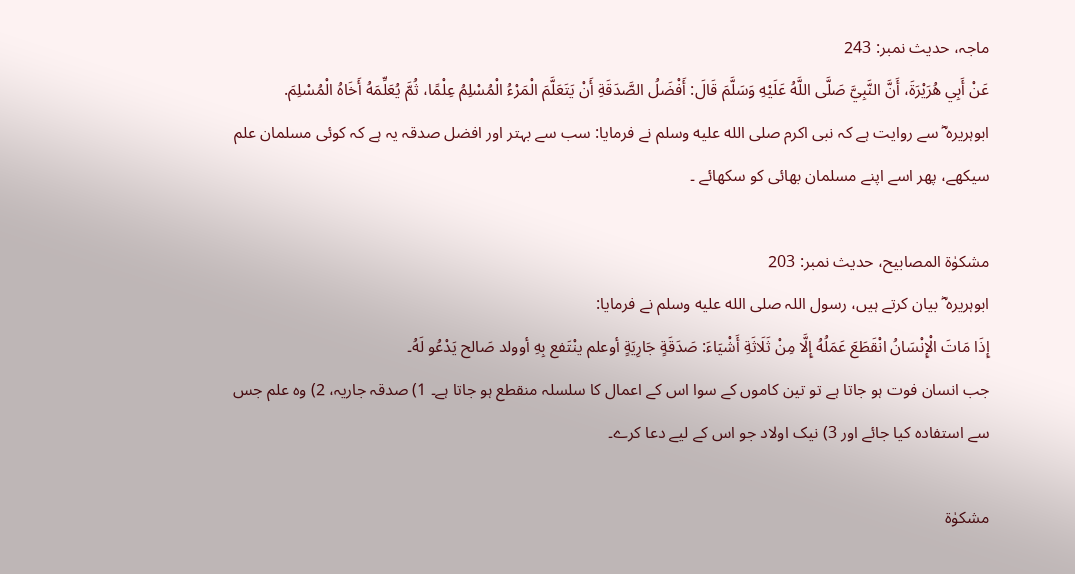ماجہ، حدیث نمبر: 243
عَنْ أَبِي هُرَيْرَةَ، أَنَّ النَّبِيَّ صَلَّى اللَّهُ عَلَيْهِ وَسَلَّمَ قَالَ: أَفْضَلُ الصَّدَقَةِ أَنْ يَتَعَلَّمَ الْمَرْءُ الْمُسْلِمُ عِلْمًا، ثُمَّ يُعَلِّمَهُ أَخَاهُ الْمُسْلِمَ.
ابوہریرہ ؓ سے روایت ہے کہ نبی اکرم صلى الله عليه وسلم نے فرمایا: سب سے بہتر اور افضل صدقہ یہ ہے کہ کوئی مسلمان علم سیکھے، پھر اسے اپنے مسلمان بھائی کو سکھائے ۔

مشکوٰۃ المصابیح، حدیث نمبر: 203
ابوہریرہ ؓ بیان کرتے ہیں، رسول اللہ صلى الله عليه وسلم نے فرمایا:
إِذَا مَاتَ الْإِنْسَانُ انْقَطَعَ عَمَلُهُ إِلَّا مِنْ ثَلَاثَةِ أَشْيَاءَ: صَدَقَةٍ جَارِيَةٍ أوعلم ينْتَفع بِهِ أوولد صَالح يَدْعُو لَهُ۔
جب انسان فوت ہو جاتا ہے تو تین کاموں کے سوا اس کے اعمال کا سلسلہ منقطع ہو جاتا ہے۔ 1) صدقہ جاریہ، 2) وہ علم جس سے استفادہ کیا جائے اور 3) نیک اولاد جو اس کے لیے دعا کرے۔

مشکوٰۃ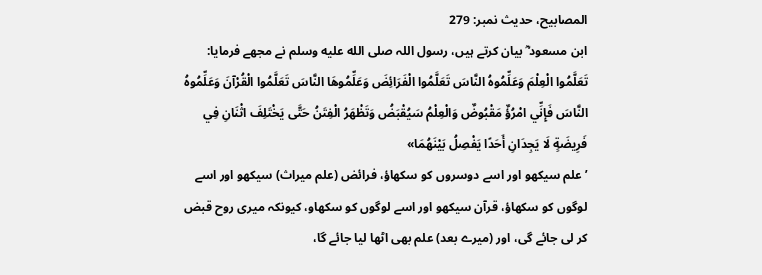المصابیح، حدیث نمبر: 279
ابن مسعود ؓ بیان کرتے ہیں، رسول اللہ صلى الله عليه وسلم نے مجھے فرمایا:
تَعَلَّمُوا الْعِلْمَ وَعَلِّمُوهُ النَّاسَ تَعَلَّمُوا الْفَرَائِضَ وَعَلِّمُوهَا النَّاسَ تَعَلَّمُوا الْقُرْآنَ وَعَلِّمُوهُ النَّاسَ فَإِنِّي امْرُؤٌ مَقْبُوضٌ وَالْعِلْمُ سَيُقْبَضُ وَتَظْهَرُ الْفِتَنُ حَتَّى يَخْتَلِفَ اثْنَانِ فِي فَرِيضَةٍ لَا يَجِدَانِ أَحَدًا يَفْصِلُ بَيْنَهُمَا»
’علم سیکھو اور اسے دوسروں کو سکھاؤ، فرائض (علم میراث) سیکھو اور اسے لوگوں کو سکھاؤ، قرآن سیکھو اور اسے لوگوں کو سکھاو، کیونکہ میری روح قبض کر لی جائے گی، اور (میرے بعد) علم بھی اٹھا لیا جائے گا،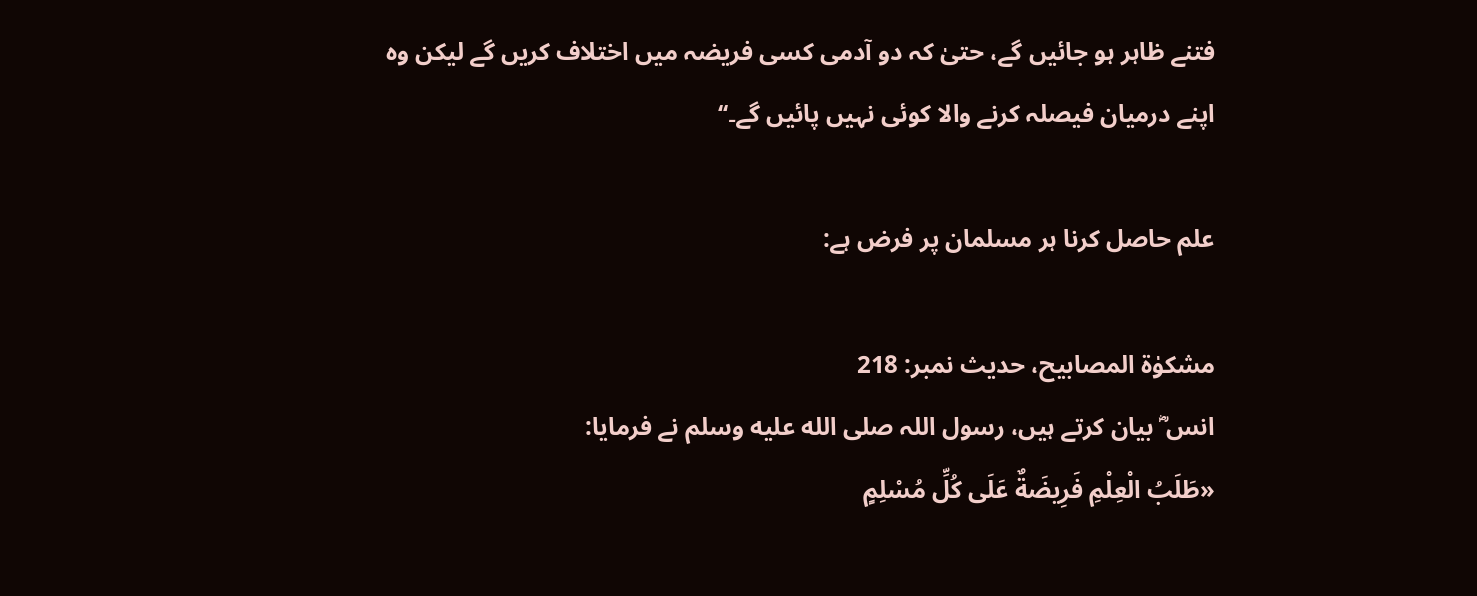فتنے ظاہر ہو جائیں گے، حتیٰ کہ دو آدمی کسی فریضہ میں اختلاف کریں گے لیکن وہ اپنے درمیان فیصلہ کرنے والا کوئی نہیں پائیں گے۔‘‘

علم حاصل کرنا ہر مسلمان پر فرض ہے:

مشکوٰۃ المصابیح، حدیث نمبر: 218
انس ؓ بیان کرتے ہیں، رسول اللہ صلى الله عليه وسلم نے فرمایا:
«طَلَبُ الْعِلْمِ فَرِيضَةٌ عَلَى كُلِّ مُسْلِمٍ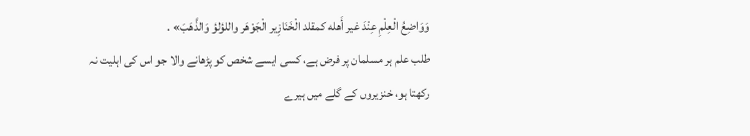وَوَاضِعُ الْعِلْمِ عِنْدَ غير أَهله كمقلد الْخَنَازِير الْجَوْهَر واللؤلؤ وَالذَّهَبَ» .
طلب علم ہر مسلمان پر فرض ہے، کسی ایسے شخص کو پڑھانے والا جو اس کی اہلیت نہ رکھتا ہو، خنزیروں کے گلے میں ہیرے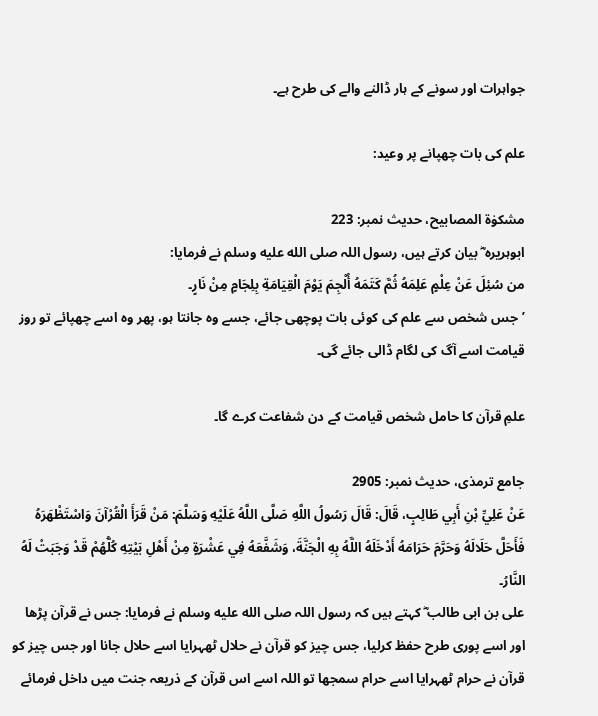جواہرات اور سونے کے ہار ڈالنے والے کی طرح ہے۔

علم کی بات چھپانے پر وعید:

مشکوٰۃ المصابیح، حدیث نمبر: 223
ابوہریرہ ؓ بیان کرتے ہیں، رسول اللہ صلى الله عليه وسلم نے فرمایا:
من سُئِلَ عَنْ عِلْمٍ عَلِمَهُ ثُمَّ كَتَمَهُ أُلْجِمَ يَوْمَ الْقِيَامَةِ بِلِجَامٍ مِنْ نَارٍ۔
’جس شخص سے علم کی کوئی بات پوچھی جائے، جسے وہ جانتا ہو، پھر وہ اسے چھپائے تو روز قیامت اسے آگ کی لگام ڈالی جائے گی۔

علمِ قرآن کا حامل شخص قیامت کے دن شفاعت کرے گا۔

جامع ترمذی، حدیث نمبر: 2905
عَنْ عَلِيِّ بْنِ أَبِي طَالِبٍ، قَالَ: قَالَ رَسُولُ اللَّهِ صَلَّى اللَّهُ عَلَيْهِ وَسَلَّمَ: مَنْ قَرَأَ الْقُرْآنَ وَاسْتَظْهَرَهُ فَأَحَلَّ حَلَالَهُ وَحَرَّمَ حَرَامَهُ أَدْخَلَهُ اللَّهُ بِهِ الْجَنَّةَ، وَشَفَّعَهُ فِي عَشْرَةٍ مِنْ أَهْلِ بَيْتِهِ كُلُّهُمْ قَدْ وَجَبَتْ لَهُ النَّارُ۔
علی بن ابی طالب ؓ کہتے ہیں کہ رسول اللہ صلى الله عليه وسلم نے فرمایا: جس نے قرآن پڑھا اور اسے پوری طرح حفظ کرلیا، جس چیز کو قرآن نے حلال ٹھہرایا اسے حلال جانا اور جس چیز کو قرآن نے حرام ٹھہرایا اسے حرام سمجھا تو اللہ اسے اس قرآن کے ذریعہ جنت میں داخل فرمائے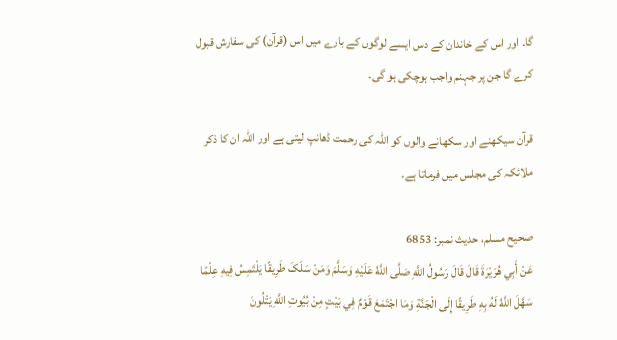گا۔ اور اس کے خاندان کے دس ایسے لوگوں کے بارے میں اس (قرآن) کی سفارش قبول کرے گا جن پر جہنم واجب ہوچکی ہو گی۔

قرآن سیکھنے اور سکھانے والوں کو اللہ کی رحمت ڈھانپ لیتی ہے اور اللہ ان کا ذکر ملائکہ کی مجلس میں فرماتا ہے۔

صحیح مسلم، حدیث نمبر: 6853
عَنْ أَبِي هُرَيْرَةَ قَالَ قَالَ رَسُولُ اللَّهِ صَلَّی اللَّهُ عَلَيْهِ وَسَلَّمَ وَمَنْ سَلَکَ طَرِيقًا يَلْتَمِسُ فِيهِ عِلْمًا سَهَّلَ اللَّهُ لَهُ بِهِ طَرِيقًا إِلَی الْجَنَّةِ وَمَا اجْتَمَعَ قَوْمٌ فِي بَيْتٍ مِنْ بُيُوتِ اللَّهِ يَتْلُونَ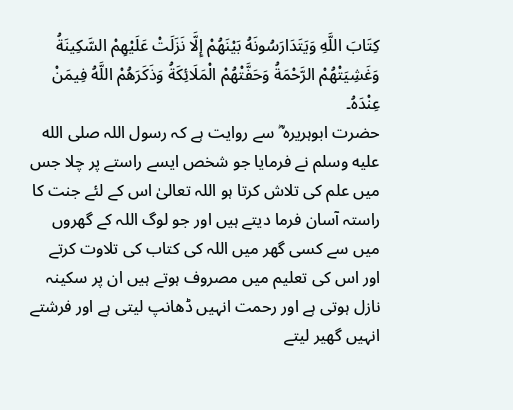کِتَابَ اللَّهِ وَيَتَدَارَسُونَهُ بَيْنَهُمْ إِلَّا نَزَلَتْ عَلَيْهِمْ السَّکِينَةُ وَغَشِيَتْهُمْ الرَّحْمَةُ وَحَفَّتْهُمْ الْمَلَائِکَةُ وَذَکَرَهُمْ اللَّهُ فِيمَنْ عِنْدَهُ۔
حضرت ابوہریرہ ؓ سے روایت ہے کہ رسول اللہ صلى الله عليه وسلم نے فرمایا جو شخص ایسے راستے پر چلا جس میں علم کی تلاش کرتا ہو اللہ تعالیٰ اس کے لئے جنت کا راستہ آسان فرما دیتے ہیں اور جو لوگ اللہ کے گھروں میں سے کسی گھر میں اللہ کی کتاب کی تلاوت کرتے اور اس کی تعلیم میں مصروف ہوتے ہیں ان پر سکینہ نازل ہوتی ہے اور رحمت انہیں ڈھانپ لیتی ہے اور فرشتے انہیں گھیر لیتے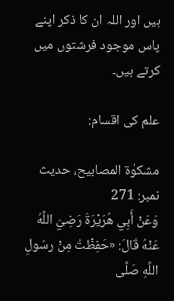ہیں اور اللہ ان کا ذکر اپنے پاس موجود فرشتوں میں کرتے ہیں۔

علم کی اقسام:

مشکوٰۃ المصابیح، حدیث نمبر: 271
وَعَنْ أَبِي هُرَيْرَةَ رَضِيَ اللَّهُ عَنْهُ قَالَ: «حَفِظْتُ مِنْ رسُولِ اللَّهِ صَلَّى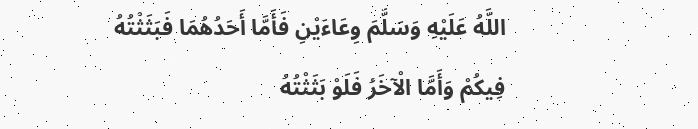اللَّهُ عَلَيْهِ وَسَلَّمَ وِعَاءَيْنِ فَأَمَّا أَحَدُهُمَا فَبَثَثْتُهُ فِيكُمْ وَأَمَّا الْآخَرُ فَلَوْ بَثَثْتُهُ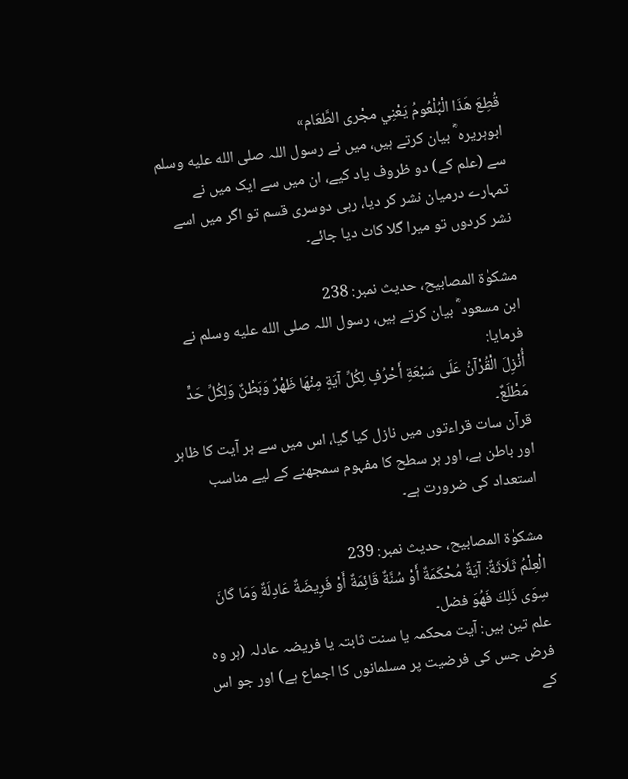قُطِعَ هَذَا الْبُلْعُومُ يَعْنِي مجْرى الطَّعَام»
ابوہریرہ ؓ بیان کرتے ہیں، میں نے رسول اللہ صلى الله عليه وسلم سے (علم کے) دو ظروف یاد کیے، ان میں سے ایک میں نے تمہارے درمیان نشر کر دیا، رہی دوسری قسم تو اگر میں اسے نشر کردوں تو میرا گلا کاٹ دیا جائے۔

مشکوٰۃ المصابیح، حدیث نمبر: 238
ابن مسعود ؓ بیان کرتے ہیں، رسول اللہ صلى الله عليه وسلم نے فرمایا:
أُنْزِلَ الْقُرْآنُ عَلَى سَبْعَةِ أَحْرُفٍ لِكُلِّ آيَةٍ مِنْهَا ظَهْرٌ وَبَطْنٌ وَلِكُلِّ حَدٍّ مَطْلَعٌ۔
قرآن سات قراءتوں میں نازل کیا گیا، اس میں سے ہر آیت کا ظاہر اور باطن ہے، اور ہر سطح کا مفہوم سمجھنے کے لیے مناسب استعداد کی ضرورت ہے۔

مشکوٰۃ المصابیح، حدیث نمبر: 239
الْعِلْمُ ثَلَاثَةٌ: آيَةٌ مُحْكَمَةٌ أَوْ سُنَّةٌ قَائِمَةٌ أَوْ فَرِيضَةٌ عَادِلَةٌ وَمَا كَانَ سِوَى ذَلِكَ فَهُوَ فضل۔
علم تین ہیں: آیت محکمہ یا سنت ثابتہ یا فریضہ عادلہ (ہر وہ فرض جس کی فرضیت پر مسلمانوں کا اجماع ہے) اور جو اس کے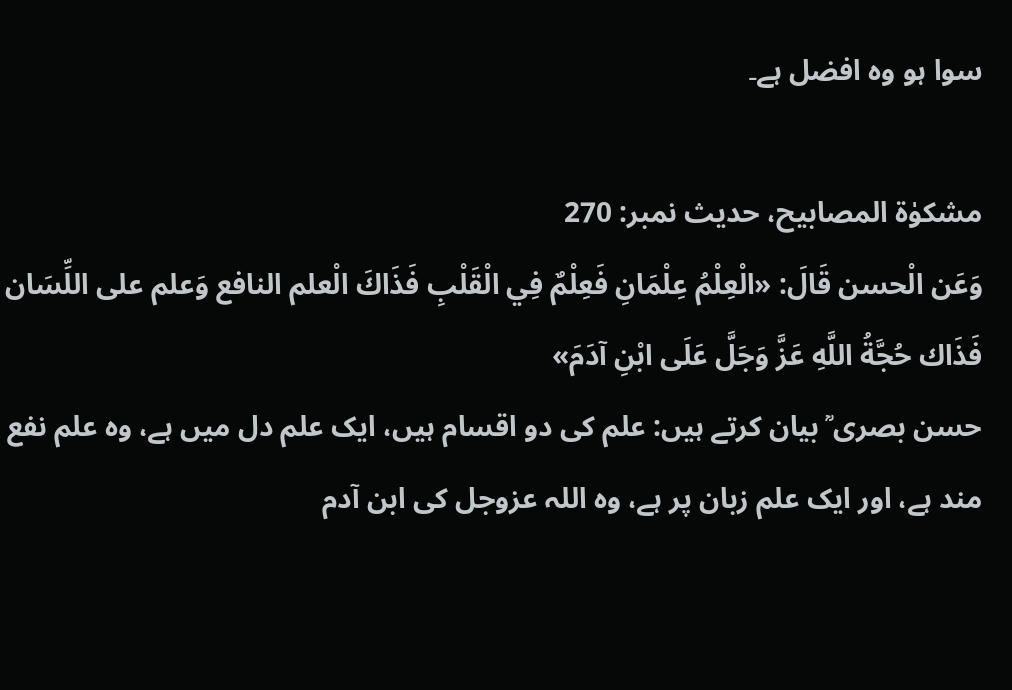سوا ہو وہ افضل ہے۔

مشکوٰۃ المصابیح، حدیث نمبر: 270
وَعَن الْحسن قَالَ: «الْعِلْمُ عِلْمَانِ فَعِلْمٌ فِي الْقَلْبِ فَذَاكَ الْعلم النافع وَعلم على اللِّسَان فَذَاك حُجَّةُ اللَّهِ عَزَّ وَجَلَّ عَلَى ابْنِ آدَمَ»
حسن بصری ؒ بیان کرتے ہیں: علم کی دو اقسام ہیں، ایک علم دل میں ہے، وہ علم نفع مند ہے، اور ایک علم زبان پر ہے، وہ اللہ عزوجل کی ابن آدم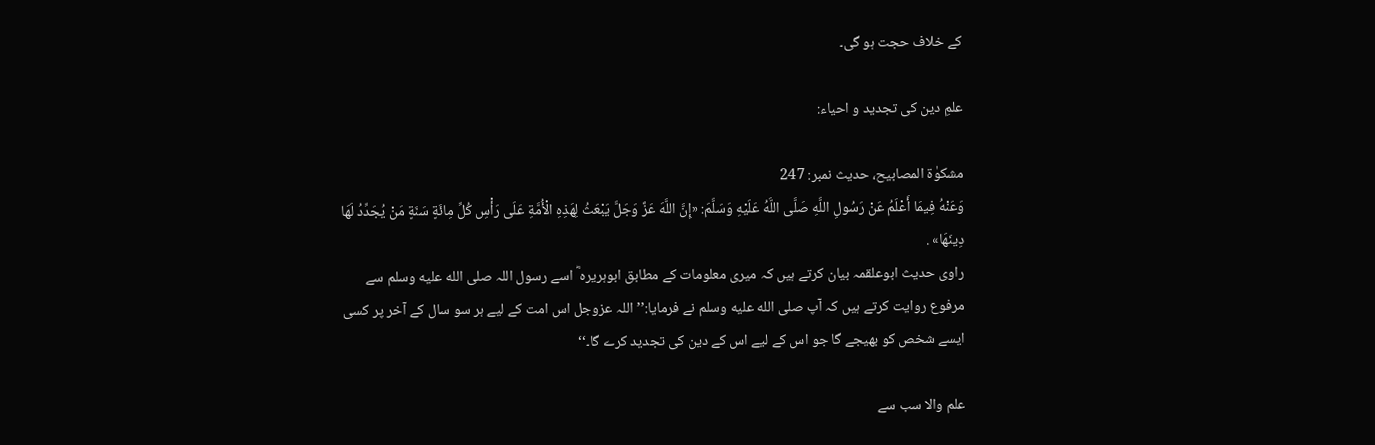کے خلاف حجت ہو گی۔

علمِ دین کی تجدید و احیاء:

مشکوٰۃ المصابیح، حدیث نمبر: 247
وَعَنْهُ فِيمَا أَعْلَمُ عَنْ رَسُولِ اللَّهِ صَلَّى اللَّهُ عَلَيْهِ وَسَلَّمَ: «إِنَّ اللَّهَ عَزَّ وَجَلَّ يَبْعَثُ لِهَذِهِ الْأُمَّةِ عَلَى رَأْسِ كُلِّ مِائَةٍ سَنَةٍ مَنْ يُجَدِّدُ لَهَا دِينَهَا» .
راوی حدیث ابوعلقمہ بیان کرتے ہیں کہ میری معلومات کے مطابق ابوہریرہ ؓ اسے رسول اللہ صلى الله عليه وسلم سے مرفوع روایت کرتے ہیں کہ آپ صلى الله عليه وسلم نے فرمایا:’’ اللہ عزوجل اس امت کے لیے ہر سو سال کے آخر پر کسی ایسے شخص کو بھیجے گا جو اس کے لیے اس کے دین کی تجدید کرے گا۔‘‘

علم والا سب سے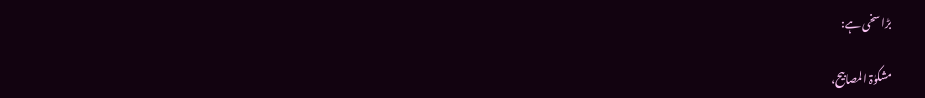بڑا سخی ہے:

مشکوٰۃ المصابیح،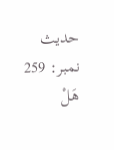حدیث نمبر: 259
هَلْ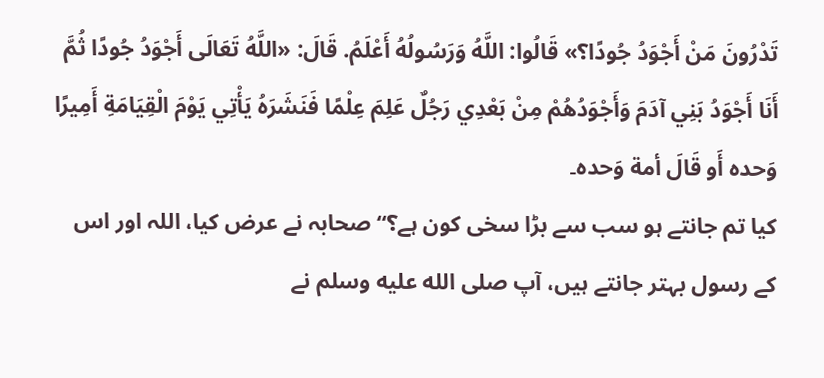تَدْرُونَ مَنْ أَجْوَدُ جُودًا؟» قَالُوا: اللَّهُ وَرَسُولُهُ أَعْلَمُ. قَالَ: «اللَّهُ تَعَالَى أَجْوَدُ جُودًا ثُمَّ أَنَا أَجْوَدُ بَنِي آدَمَ وَأَجْوَدُهُمْ مِنْ بَعْدِي رَجُلٌ عَلِمَ عِلْمًا فَنَشَرَهُ يَأْتِي يَوْمَ الْقِيَامَةِ أَمِيرًا وَحده أَو قَالَ أمة وَحده۔
کیا تم جانتے ہو سب سے بڑا سخی کون ہے؟‘‘ صحابہ نے عرض کیا، اللہ اور اس کے رسول بہتر جانتے ہیں، آپ صلى الله عليه وسلم نے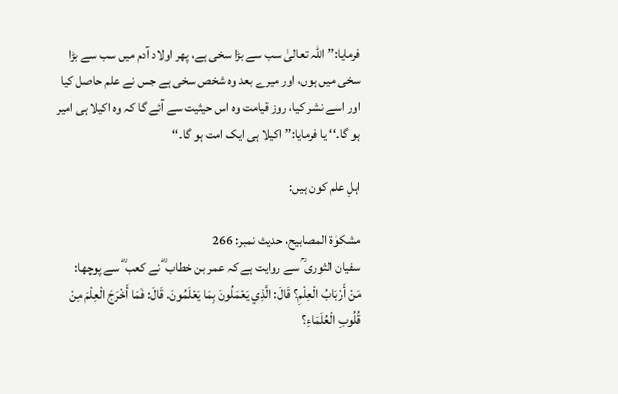فرمایا:’’ اللہ تعالیٰ سب سے بڑا سخی ہے، پھر اولاد آدم میں سب سے بڑا سخی میں ہوں، اور میرے بعد وہ شخص سخی ہے جس نے علم حاصل کیا اور اسے نشر کیا، روز قیامت وہ اس حیثیت سے آئے گا کہ وہ اکیلا ہی امیر ہو گا۔‘‘ یا فرمایا:’’ اکیلا ہی ایک امت ہو گا۔‘‘

اہلِ علم کون ہیں:

مشکوٰۃ المصابیح، حدیث نمبر: 266
سفیان الثوری ؒ سے روایت ہے کہ عمر بن خطاب ؓ نے کعب ؓ سے پوچھا:
مَنْ أَرْبَابُ الْعِلْمِ؟ قَالَ: الَّذِي يَعْمَلُونَ بِمَا يَعْلَمُونَ. قَالَ: فَمَا أَخْرَجَ الْعِلْمَ مِنْ قُلُوبِ الْعُلَمَاءِ؟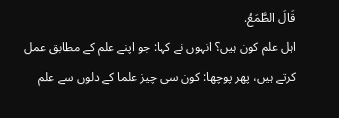قَالَ الطَّمَعُ.
اہل علم کون ہیں؟ انہوں نے کہا: جو اپنے علم کے مطابق عمل کرتے ہیں، پھر پوچھا: کون سی چیز علما کے دلوں سے علم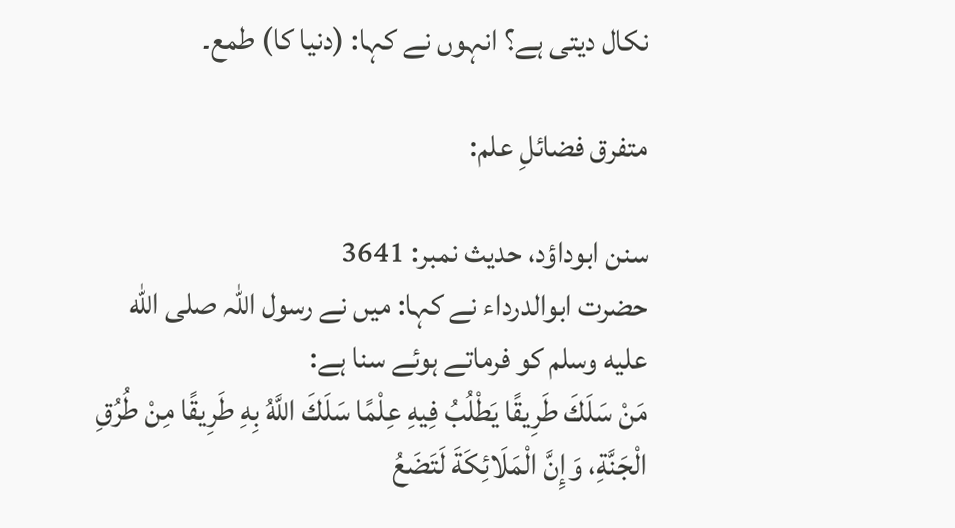نکال دیتی ہے؟ انہوں نے کہا: (دنیا کا) طمع۔

متفرق فضائلِ علم:

سنن ابوداؤد، حدیث نمبر: 3641
حضرت ابوالدرداء نے کہا: میں نے رسول اللہ صلى الله عليه وسلم کو فرماتے ہوئے سنا ہے:
مَنْ سَلَكَ طَرِيقًا يَطْلُبُ فِيهِ عِلْمًا سَلَكَ اللَّهُ بِهِ طَرِيقًا مِنْ طُرُقِ الْجَنَّةِ، وَإِنَّ الْمَلَائِكَةَ لَتَضَعُ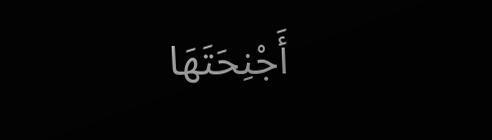أَجْنِحَتَهَا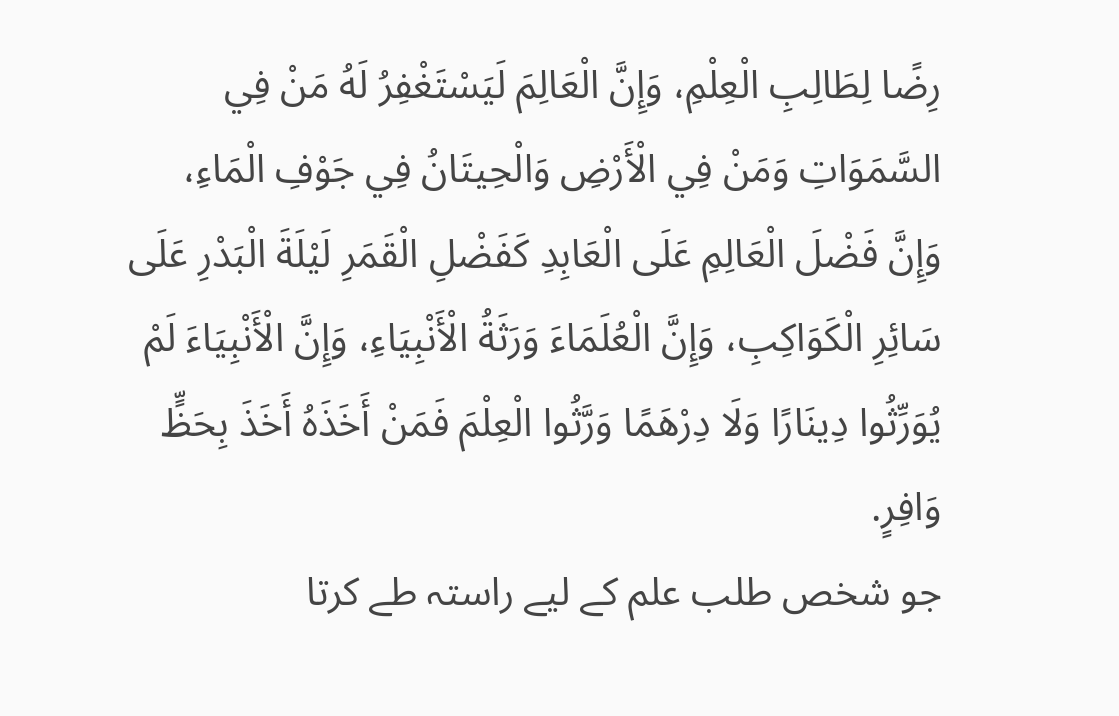رِضًا لِطَالِبِ الْعِلْمِ، وَإِنَّ الْعَالِمَ لَيَسْتَغْفِرُ لَهُ مَنْ فِي السَّمَوَاتِ وَمَنْ فِي الْأَرْضِ وَالْحِيتَانُ فِي جَوْفِ الْمَاءِ، وَإِنَّ فَضْلَ الْعَالِمِ عَلَى الْعَابِدِ كَفَضْلِ الْقَمَرِ لَيْلَةَ الْبَدْرِ عَلَى سَائِرِ الْكَوَاكِبِ، وَإِنَّ الْعُلَمَاءَ وَرَثَةُ الْأَنْبِيَاءِ، وَإِنَّ الْأَنْبِيَاءَ لَمْ يُوَرِّثُوا دِينَارًا وَلَا دِرْهَمًا وَرَّثُوا الْعِلْمَ فَمَنْ أَخَذَهُ أَخَذَ بِحَظٍّ وَافِرٍ.
جو شخص طلب علم کے لیے راستہ طے کرتا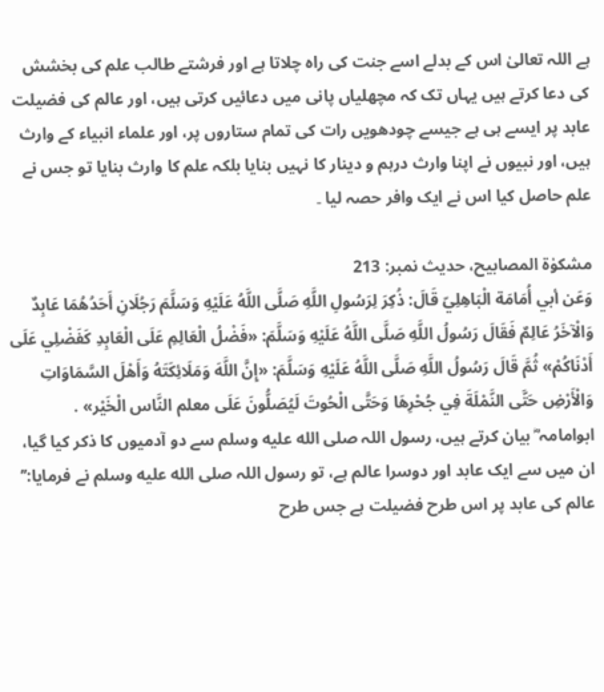ہے اللہ تعالیٰ اس کے بدلے اسے جنت کی راہ چلاتا ہے اور فرشتے طالب علم کی بخشش کی دعا کرتے ہیں یہاں تک کہ مچھلیاں پانی میں دعائیں کرتی ہیں، اور عالم کی فضیلت عابد پر ایسے ہی ہے جیسے چودھویں رات کی تمام ستاروں پر، اور علماء انبیاء کے وارث ہیں، اور نبیوں نے اپنا وارث درہم و دینار کا نہیں بنایا بلکہ علم کا وارث بنایا تو جس نے علم حاصل کیا اس نے ایک وافر حصہ لیا ۔

مشکوٰۃ المصابیح، حدیث نمبر: 213
وَعَن أبي أُمَامَة الْبَاهِلِيّ قَالَ: ذُكِرَ لِرَسُولِ اللَّهِ صَلَّى اللَّهُ عَلَيْهِ وَسَلَّمَ رَجُلَانِ أَحَدُهُمَا عَابِدٌ وَالْآخَرُ عَالِمٌ فَقَالَ رَسُولُ اللَّهِ صَلَّى اللَّهُ عَلَيْهِ وَسَلَّمَ: «فَضْلُ الْعَالِمِ عَلَى الْعَابِدِ كَفَضْلِي عَلَى أَدْنَاكُمْ» ثُمَّ قَالَ رَسُولُ اللَّهِ صَلَّى اللَّهُ عَلَيْهِ وَسَلَّمَ: «إِنَّ اللَّهَ وَمَلَائِكَتَهُ وَأَهْلَ السَّمَاوَاتِ وَالْأَرْضِ حَتَّى النَّمْلَةَ فِي جُحْرِهَا وَحَتَّى الْحُوتَ لَيُصَلُّونَ عَلَى معلم النَّاس الْخَيْر» .
ابوامامہ ؓ بیان کرتے ہیں، رسول اللہ صلى الله عليه وسلم سے دو آدمیوں کا ذکر کیا گیا، ان میں سے ایک عابد اور دوسرا عالم ہے، تو رسول اللہ صلى الله عليه وسلم نے فرمایا:’’ عالم کی عابد پر اس طرح فضیلت ہے جس طرح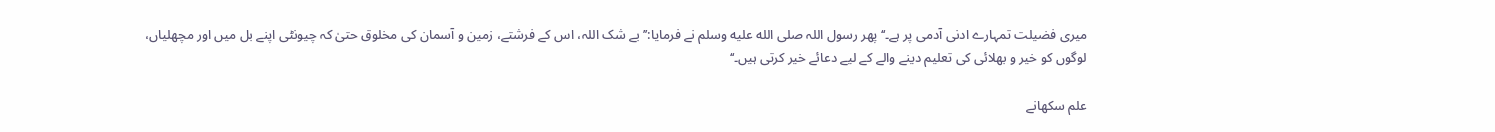میری فضیلت تمہارے ادنی آدمی پر ہے۔‘‘ پھر رسول اللہ صلى الله عليه وسلم نے فرمایا:’’ بے شک اللہ، اس کے فرشتے، زمین و آسمان کی مخلوق حتیٰ کہ چیونٹی اپنے بل میں اور مچھلیاں، لوگوں کو خیر و بھلائی کی تعلیم دینے والے کے لیے دعائے خیر کرتی ہیں۔‘‘

علم سکھانے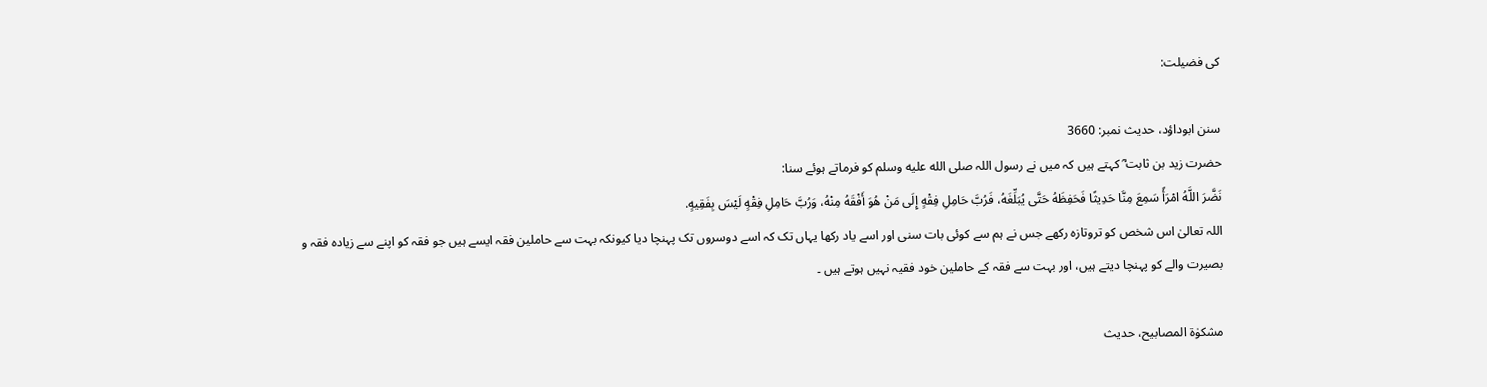کی فضیلت:

سنن ابوداؤد، حدیث نمبر: 3660
حضرت زید بن ثابت ؓ کہتے ہیں کہ میں نے رسول اللہ صلى الله عليه وسلم کو فرماتے ہوئے سنا:
نَضَّرَ اللَّهُ امْرَأً سَمِعَ مِنَّا حَدِيثًا فَحَفِظَهُ حَتَّى يُبَلِّغَهُ، فَرُبَّ حَامِلِ فِقْهٍ إِلَى مَنْ هُوَ أَفْقَهُ مِنْهُ، وَرُبَّ حَامِلِ فِقْهٍ لَيْسَ بِفَقِيهٍ.
اللہ تعالیٰ اس شخص کو تروتازہ رکھے جس نے ہم سے کوئی بات سنی اور اسے یاد رکھا یہاں تک کہ اسے دوسروں تک پہنچا دیا کیونکہ بہت سے حاملین فقہ ایسے ہیں جو فقہ کو اپنے سے زیادہ فقہ و بصیرت والے کو پہنچا دیتے ہیں، اور بہت سے فقہ کے حاملین خود فقیہ نہیں ہوتے ہیں ۔

مشکوٰۃ المصابیح، حدیث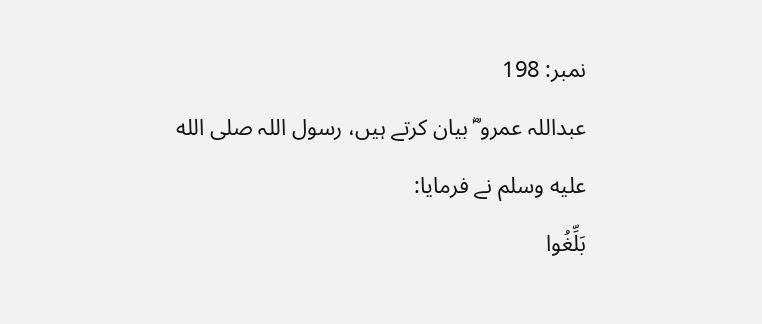نمبر: 198
عبداللہ عمرو ؓ بیان کرتے ہیں، رسول اللہ صلى الله عليه وسلم نے فرمایا:
بَلِّغُوا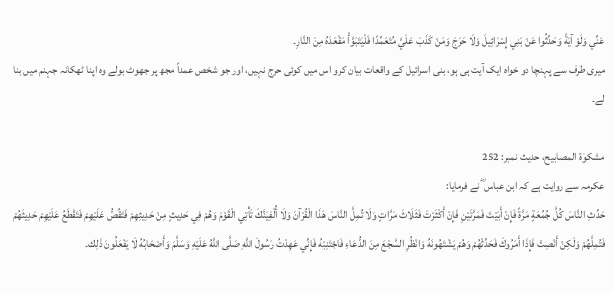عَنِّي وَلَوْ آيَةً وَحَدِّثُوا عَنْ بَنِي إِسْرَائِيلَ وَلَا حَرَجَ وَمَنْ كَذَبَ عَلَيَّ مُتَعَمِّدًا فَلْيَتَبَوَّأْ مَقْعَدَهُ مِنَ النَّارِ۔
میری طرف سے پہنچا دو خواہ ایک آیت ہی ہو، بنی اسرائیل کے واقعات بیان کرو اس میں کوئی حرج نہیں، اور جو شخص عمداً مجھ پر جھوٹ بولے وہ اپنا ٹھکانہ جہنم میں بنا لے۔

مشکوٰۃ المصابیح، حدیث نمبر: 252
عکرمہ سے روایت ہے کہ ابن عباس ؓ نے فرمایا:
حَدِّثِ النَّاسَ كُلَّ جُمُعَةٍ مَرَّةً فَإِنْ أَبَيْتَ فَمَرَّتَيْنِ فَإِنْ أَكْثَرْتَ فَثَلَاثَ مَرَّاتٍ وَلَا تُمِلَّ النَّاسَ هَذَا الْقُرْآنَ وَلَا أُلْفِيَنَّكَ تَأْتِي الْقَوْمَ وَهُمْ فِي حَدِيثٍ مِنْ حَدِيثِهِمْ فَتَقُصُّ عَلَيْهِمْ فَتَقْطَعُ عَلَيْهِمْ حَدِيثَهُمْ فَتُمِلَّهُمْ وَلَكِنْ أَنْصِتْ فَإِذَا أَمَرُوكَ فَحَدِّثْهُمْ وَهُمْ يَشْتَهُونَهُ وَانْظُرِ السَّجْعَ مِنَ الدُّعَاءِ فَاجْتَنِبْهُ فَإِنِّي عَهِدْتُ رَسُولَ اللَّهِ صَلَّى اللَّهُ عَلَيْهِ وَسَلَّمَ وَأَصْحَابُهُ لَا يَفْعَلُونَ ذَلِك۔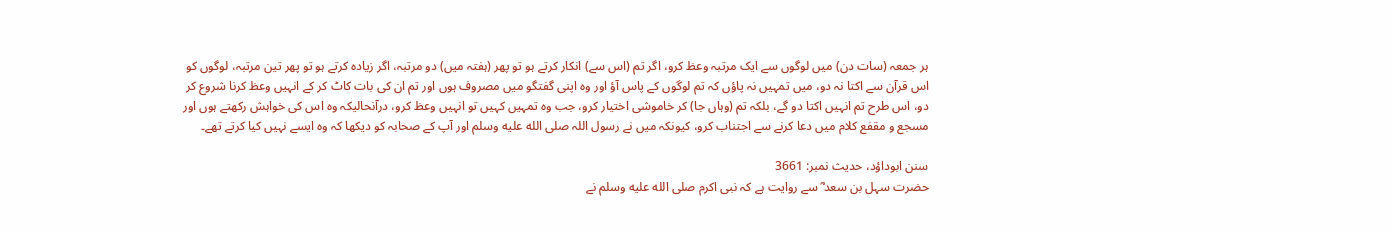ہر جمعہ (سات دن) میں لوگوں سے ایک مرتبہ وعظ کرو، اگر تم (اس سے) انکار کرتے ہو تو پھر (ہفتہ میں) دو مرتبہ، اگر زیادہ کرتے ہو تو پھر تین مرتبہ، لوگوں کو اس قرآن سے اکتا نہ دو، میں تمہیں نہ پاؤں کہ تم لوگوں کے پاس آؤ اور وہ اپنی گفتگو میں مصروف ہوں اور تم ان کی بات کاٹ کر کے انہیں وعظ کرنا شروع کر دو، اس طرح تم انہیں اکتا دو گے، بلکہ تم (وہاں جا) کر خاموشی اختیار کرو، جب وہ تمہیں کہیں تو انہیں وعظ کرو، درآنحالیکہ وہ اس کی خواہش رکھتے ہوں اور مسجع و مقفع کلام میں دعا کرنے سے اجتناب کرو، کیونکہ میں نے رسول اللہ صلى الله عليه وسلم اور آپ کے صحابہ کو دیکھا کہ وہ ایسے نہیں کیا کرتے تھے۔

سنن ابوداؤد، حدیث نمبر: 3661
حضرت سہل بن سعد ؓ سے روایت ہے کہ نبی اکرم صلى الله عليه وسلم نے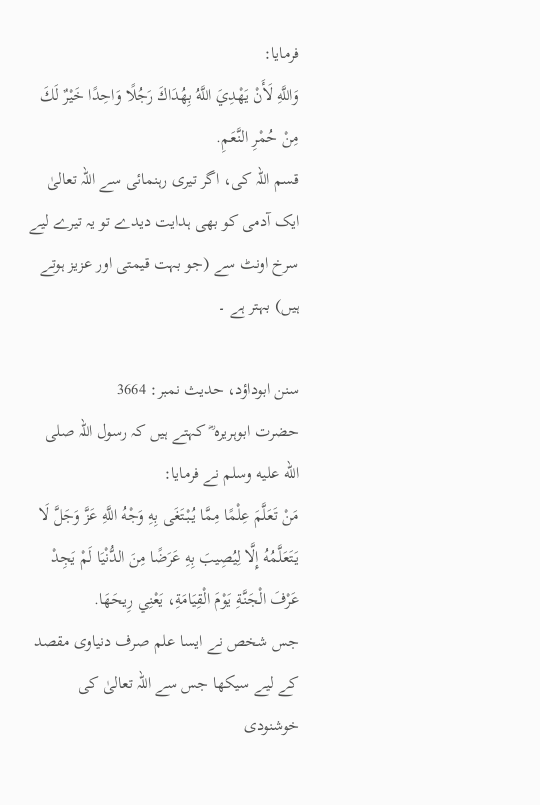فرمایا:
وَاللَّهِ لَأَنْ يَهْدِيَ اللَّهُ بِهُدَاكَ رَجُلًا وَاحِدًا خَيْرٌ لَكَ مِنْ حُمْرِ النَّعَمِ.
قسم اللہ کی، اگر تیری رہنمائی سے اللہ تعالیٰ ایک آدمی کو بھی ہدایت دیدے تو یہ تیرے لیے سرخ اونٹ سے (جو بہت قیمتی اور عزیز ہوتے ہیں) بہتر ہے ۔

سنن ابوداؤد، حدیث نمبر: 3664
حضرت ابوہریرہ ؓ کہتے ہیں کہ رسول اللہ صلى الله عليه وسلم نے فرمایا:
مَنْ تَعَلَّمَ عِلْمًا مِمَّا يُبْتَغَى بِهِ وَجْهُ اللَّهِ عَزَّ وَجَلَّ لَا يَتَعَلَّمُهُ إِلَّا لِيُصِيبَ بِهِ عَرَضًا مِنَ الدُّنْيَا لَمْ يَجِدْ عَرْفَ الْجَنَّةِ يَوْمَ الْقِيَامَةِ، يَعْنِي رِيحَهَا.
جس شخص نے ایسا علم صرف دنیاوی مقصد کے لیے سیکھا جس سے اللہ تعالیٰ کی خوشنودی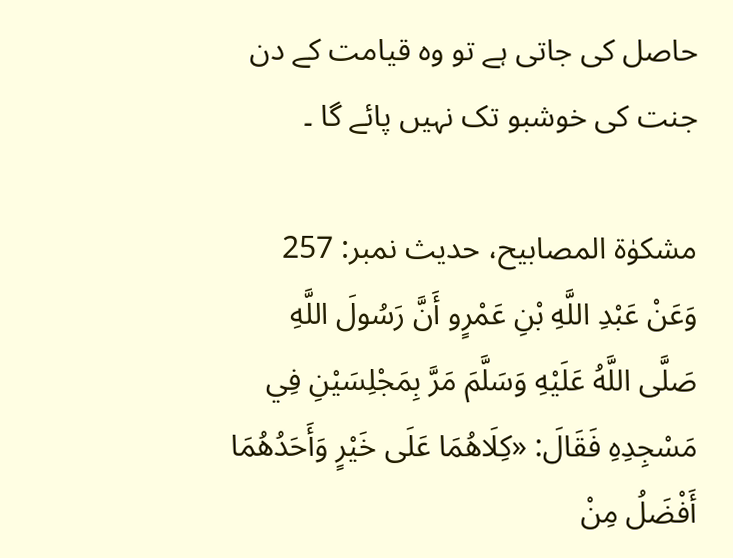حاصل کی جاتی ہے تو وہ قیامت کے دن جنت کی خوشبو تک نہیں پائے گا ۔

مشکوٰۃ المصابیح، حدیث نمبر: 257
وَعَنْ عَبْدِ اللَّهِ بْنِ عَمْرٍو أَنَّ رَسُولَ اللَّهِ صَلَّى اللَّهُ عَلَيْهِ وَسَلَّمَ مَرَّ بِمَجْلِسَيْنِ فِي مَسْجِدِهِ فَقَالَ: «كِلَاهُمَا عَلَى خَيْرٍ وَأَحَدُهُمَا أَفْضَلُ مِنْ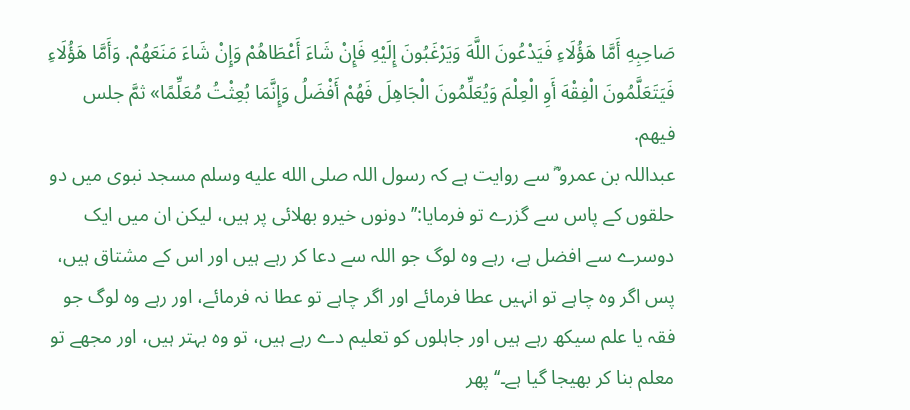صَاحِبِهِ أَمَّا هَؤُلَاءِ فَيَدْعُونَ اللَّهَ وَيَرْغَبُونَ إِلَيْهِ فَإِنْ شَاءَ أَعْطَاهُمْ وَإِنْ شَاءَ مَنَعَهُمْ. وَأَمَّا هَؤُلَاءِ فَيَتَعَلَّمُونَ الْفِقْهَ أَوِ الْعِلْمَ وَيُعَلِّمُونَ الْجَاهِلَ فَهُمْ أَفْضَلُ وَإِنَّمَا بُعِثْتُ مُعَلِّمًا» ثمَّ جلس فيهم.
عبداللہ بن عمرو ؓ سے روایت ہے کہ رسول اللہ صلى الله عليه وسلم مسجد نبوی میں دو حلقوں کے پاس سے گزرے تو فرمایا:’’ دونوں خیرو بھلائی پر ہیں، لیکن ان میں ایک دوسرے سے افضل ہے، رہے وہ لوگ جو اللہ سے دعا کر رہے ہیں اور اس کے مشتاق ہیں، پس اگر وہ چاہے تو انہیں عطا فرمائے اور اگر چاہے تو عطا نہ فرمائے، اور رہے وہ لوگ جو فقہ یا علم سیکھ رہے ہیں اور جاہلوں کو تعلیم دے رہے ہیں، تو وہ بہتر ہیں، اور مجھے تو معلم بنا کر بھیجا گیا ہے۔‘‘ پھر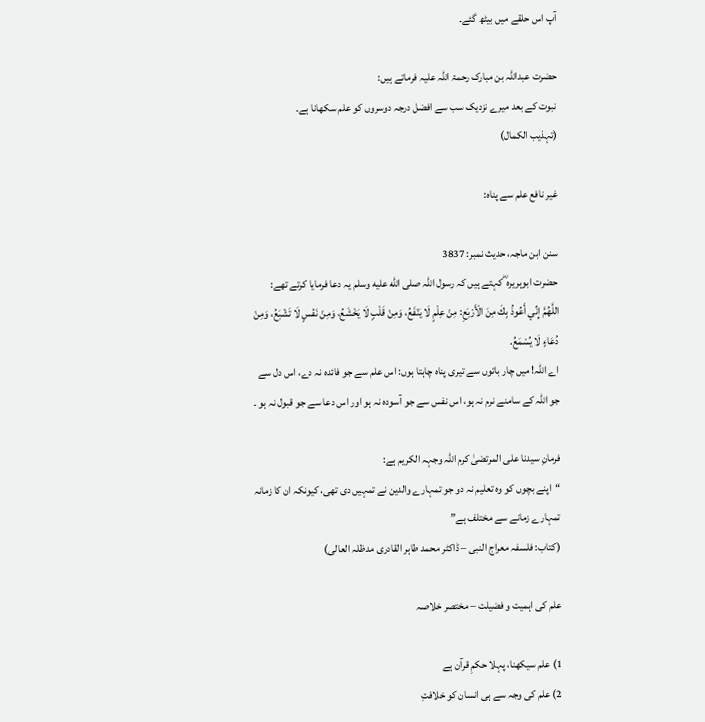آپ اس حلقے میں بیٹھ گئے۔

حضرت عبداللہ بن مبارک رحمۃ اللہ علیہ فرماتے ہیں:
نبوت کے بعد میرے نزدیک سب سے افضل درجہ دوسروں کو علم سکھانا ہے۔
(تہذیب الکمال)

غیر نافع علم سے پناہ:

سنن ابن ماجہ، حدیث نمبر: 3837
حضرت ابوہریرہ ؓ کہتے ہیں کہ رسول اللہ صلى الله عليه وسلم یہ دعا فرمایا کرتے تھے:
اللَّهُمَّ إِنِّي أَعُوذُ بِكَ مِنَ الْأَرْبَعِ: مِنْ عِلْمٍ لَا يَنْفَعُ، وَمِنْ قَلْبٍ لَا يَخْشَعُ، وَمِنْ نَفْسٍ لَا تَشْبَعُ، وَمِنْ دُعَاءٍ لَا يُسْمَعُ.
اے اللہ! میں چار باتوں سے تیری پناہ چاہتا ہوں: اس علم سے جو فائدہ نہ دے، اس دل سے جو اللہ کے سامنے نرم نہ ہو، اس نفس سے جو آسودہ نہ ہو اور اس دعا سے جو قبول نہ ہو ۔

فرمانِ سیدنا علی المرتضیٰ کرم اللہ وجہہ الکریم ہے:
“اپنے بچوں کو وہ تعلیم نہ دو جو تمہارے والدین نے تمہیں دی تھی، کیونکہ ان کا زمانہ تمہارے زمانے سے مختلف ہے”
(کتاب: فلسفہ معراج النبی – ڈاکٹر محمد طاہر القادری مدظلہ العالی)

علم کی اہمیت و فضیلت – مختصر خلاصہ

1) علم سیکھنا، پہلا حکمِ قرآن ہے
2) علم کی وجہ سے ہی انسان کو خلافتِ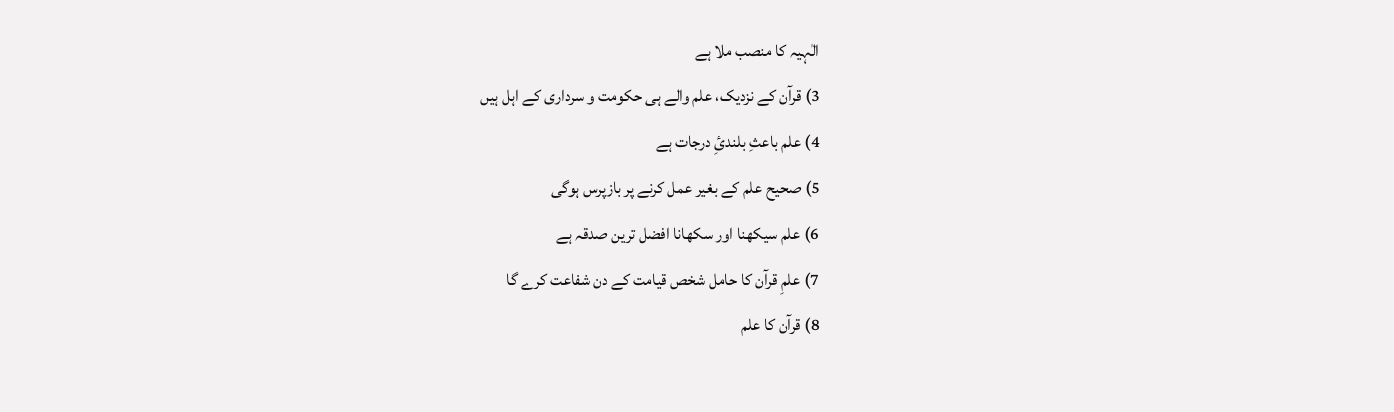الٰہیہ کا منصب ملا ہے
3) قرآن کے نزدیک، علم والے ہی حکومت و سرداری کے اہل ہیں
4) علم باعثِ بلندئِ درجات ہے
5) صحیح علم کے بغیر عمل کرنے پر بازپرس ہوگی
6) علم سیکھنا اور سکھانا افضل ترین صدقہ ہے
7) علمِ قرآن کا حامل شخص قیامت کے دن شفاعت کرے گا
8) قرآن کا علم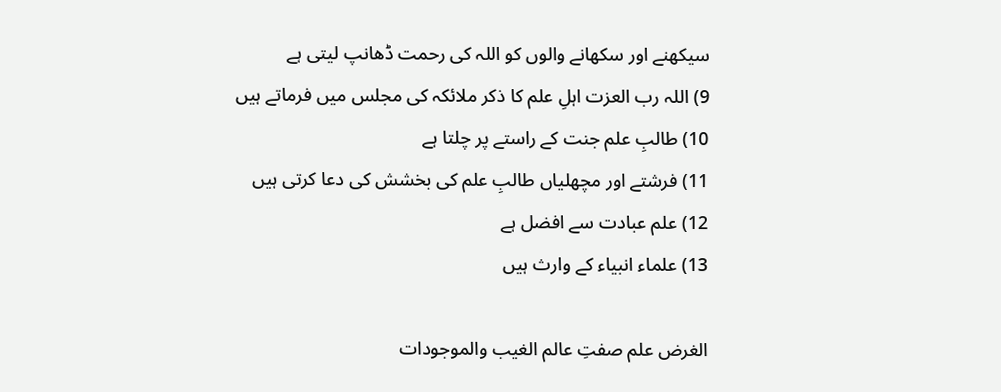سیکھنے اور سکھانے والوں کو اللہ کی رحمت ڈھانپ لیتی ہے
9) اللہ رب العزت اہلِ علم کا ذکر ملائکہ کی مجلس میں فرماتے ہیں
10) طالبِ علم جنت کے راستے پر چلتا ہے
11) فرشتے اور مچھلیاں طالبِ علم کی بخشش کی دعا کرتی ہیں
12) علم عبادت سے افضل ہے
13) علماء انبیاء کے وارث ہیں

الغرض علم صفتِ عالم الغیب والموجودات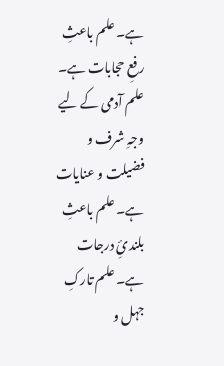ہے۔ علم باعثِ رفعِ حجابات ہے۔ علم آدمی کے لیے وجہِ شرف و فضیلت و عنایات ہے۔ علم باعثِ بلندیِٔ درجات ہے۔ علم تارکِ جہل و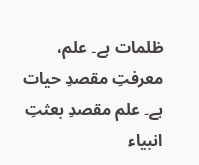ظلمات ہے۔ علم، معرفتِ مقصدِ حیات ہے۔ علم مقصدِ بعثتِ انبیاء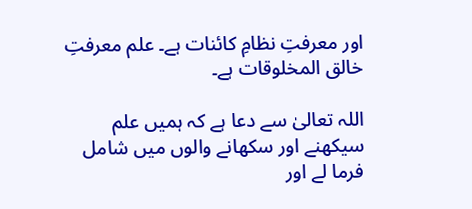اور معرفتِ نظامِ کائنات ہے۔ علم معرفتِ خالق المخلوقات ہے۔

اللہ تعالیٰ سے دعا ہے کہ ہمیں علم سیکھنے اور سکھانے والوں میں شامل فرما لے اور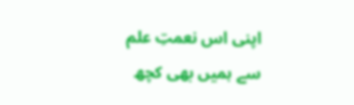اپنی اس نعمتِ علم سے ہمیں بھی کچھ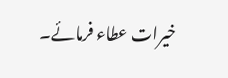خیرات عطاء فرمائے۔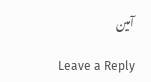آمین

Leave a Reply